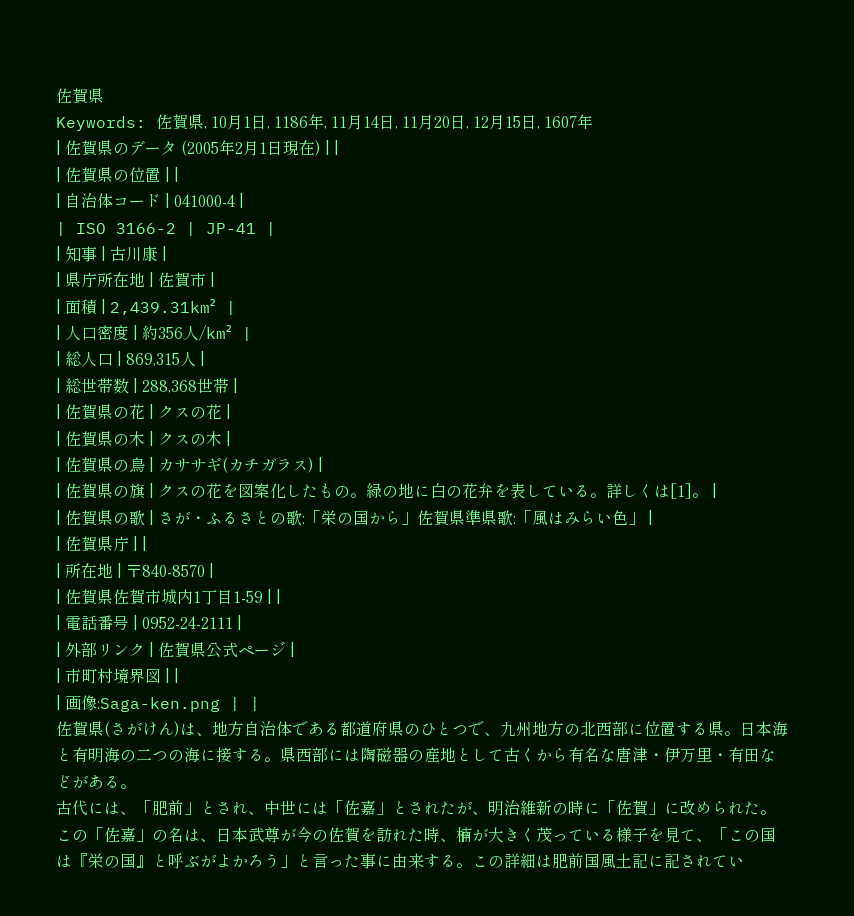佐賀県
Keywords: 佐賀県, 10月1日, 1186年, 11月14日, 11月20日, 12月15日, 1607年
| 佐賀県のデータ (2005年2月1日現在) | |
| 佐賀県の位置 | |
| 自治体コード | 041000-4 |
| ISO 3166-2 | JP-41 |
| 知事 | 古川康 |
| 県庁所在地 | 佐賀市 |
| 面積 | 2,439.31km² |
| 人口密度 | 約356人/km² |
| 総人口 | 869,315人 |
| 総世帯数 | 288,368世帯 |
| 佐賀県の花 | クスの花 |
| 佐賀県の木 | クスの木 |
| 佐賀県の鳥 | カササギ(カチガラス) |
| 佐賀県の旗 | クスの花を図案化したもの。緑の地に白の花弁を表している。詳しくは[1]。 |
| 佐賀県の歌 | さが・ふるさとの歌:「栄の国から」佐賀県準県歌:「風はみらい色」 |
| 佐賀県庁 | |
| 所在地 | 〒840-8570 |
| 佐賀県佐賀市城内1丁目1-59 | |
| 電話番号 | 0952-24-2111 |
| 外部リンク | 佐賀県公式ページ |
| 市町村境界図 | |
| 画像:Saga-ken.png | |
佐賀県(さがけん)は、地方自治体である都道府県のひとつで、九州地方の北西部に位置する県。日本海と有明海の二つの海に接する。県西部には陶磁器の産地として古くから有名な唐津・伊万里・有田などがある。
古代には、「肥前」とされ、中世には「佐嘉」とされたが、明治維新の時に「佐賀」に改められた。この「佐嘉」の名は、日本武尊が今の佐賀を訪れた時、楠が大きく茂っている様子を見て、「この国は『栄の国』と呼ぶがよかろう」と言った事に由来する。この詳細は肥前国風土記に記されてい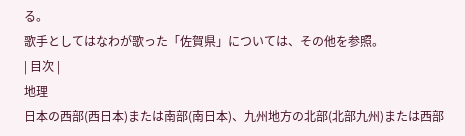る。
歌手としてはなわが歌った「佐賀県」については、その他を参照。
| 目次 |
地理
日本の西部(西日本)または南部(南日本)、九州地方の北部(北部九州)または西部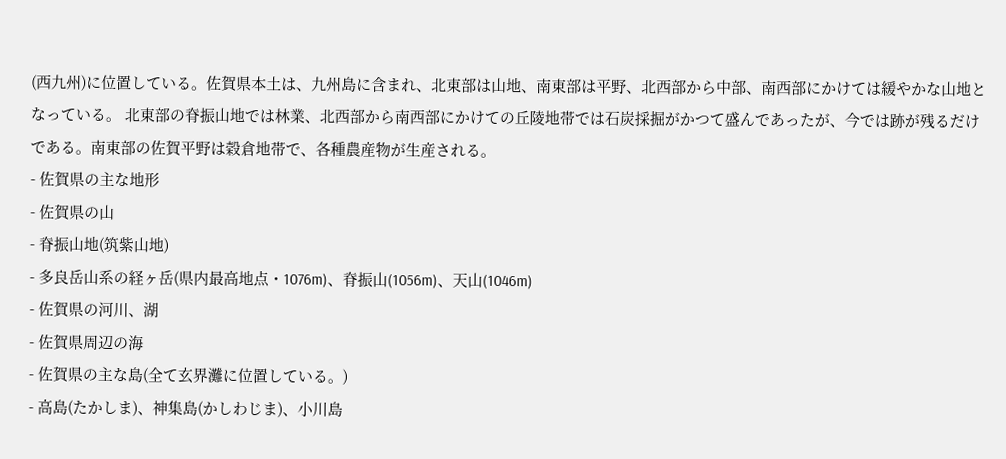(西九州)に位置している。佐賀県本土は、九州島に含まれ、北東部は山地、南東部は平野、北西部から中部、南西部にかけては緩やかな山地となっている。 北東部の脊振山地では林業、北西部から南西部にかけての丘陵地帯では石炭採掘がかつて盛んであったが、今では跡が残るだけである。南東部の佐賀平野は穀倉地帯で、各種農産物が生産される。
- 佐賀県の主な地形
- 佐賀県の山
- 脊振山地(筑紫山地)
- 多良岳山系の経ヶ岳(県内最高地点・1076m)、脊振山(1056m)、天山(1046m)
- 佐賀県の河川、湖
- 佐賀県周辺の海
- 佐賀県の主な島(全て玄界灘に位置している。)
- 高島(たかしま)、神集島(かしわじま)、小川島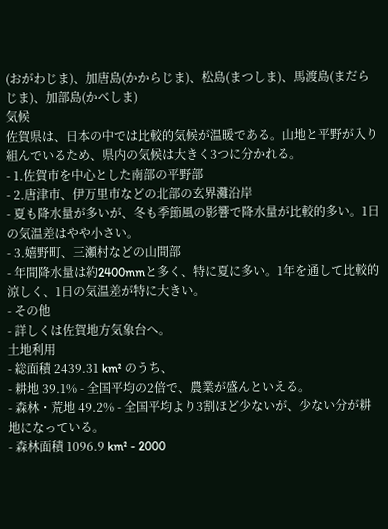(おがわじま)、加唐島(かからじま)、松島(まつしま)、馬渡島(まだらじま)、加部島(かべしま)
気候
佐賀県は、日本の中では比較的気候が温暖である。山地と平野が入り組んでいるため、県内の気候は大きく3つに分かれる。
- 1.佐賀市を中心とした南部の平野部
- 2.唐津市、伊万里市などの北部の玄界灘沿岸
- 夏も降水量が多いが、冬も季節風の影響で降水量が比較的多い。1日の気温差はやや小さい。
- 3.嬉野町、三瀬村などの山間部
- 年間降水量は約2400mmと多く、特に夏に多い。1年を通して比較的涼しく、1日の気温差が特に大きい。
- その他
- 詳しくは佐賀地方気象台へ。
土地利用
- 総面積 2439.31 km² のうち、
- 耕地 39.1% - 全国平均の2倍で、農業が盛んといえる。
- 森林・荒地 49.2% - 全国平均より3割ほど少ないが、少ない分が耕地になっている。
- 森林面積 1096.9 km² - 2000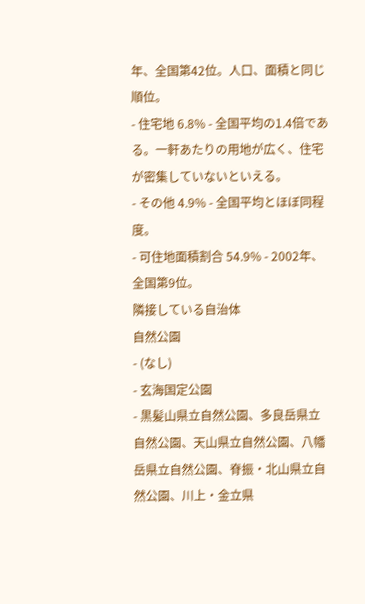年、全国第42位。人口、面積と同じ順位。
- 住宅地 6.8% - 全国平均の1.4倍である。一軒あたりの用地が広く、住宅が密集していないといえる。
- その他 4.9% - 全国平均とほぼ同程度。
- 可住地面積割合 54.9% - 2002年、全国第9位。
隣接している自治体
自然公園
- (なし)
- 玄海国定公園
- 黒髪山県立自然公園、多良岳県立自然公園、天山県立自然公園、八幡岳県立自然公園、脊振・北山県立自然公園、川上・金立県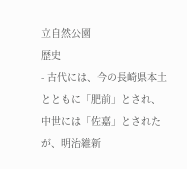立自然公園
歴史
- 古代には、今の長崎県本土とともに「肥前」とされ、中世には「佐嘉」とされたが、明治維新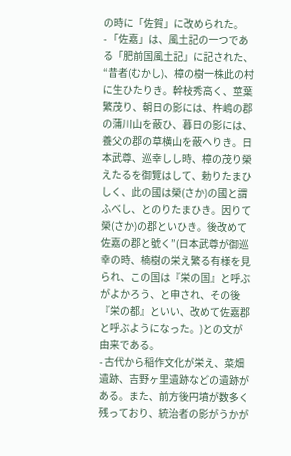の時に「佐賀」に改められた。
- 「佐嘉」は、風土記の一つである「肥前国風土記」に記された、“昔者(むかし)、樟の樹一株此の村に生ひたりき。幹枝秀高く、莖葉繁茂り、朝日の影には、杵嶋の郡の蒲川山を蔽ひ、暮日の影には、養父の郡の草横山を蔽へりき。日本武尊、巡幸しし時、樟の茂り榮えたるを御覽はして、勅りたまひしく、此の國は榮(さか)の國と謂ふべし、とのりたまひき。因りて榮(さか)の郡といひき。後改めて佐嘉の郡と號く”(日本武尊が御巡幸の時、楠樹の栄え繁る有様を見られ、この国は『栄の国』と呼ぶがよかろう、と申され、その後『栄の都』といい、改めて佐嘉郡と呼ぶようになった。)との文が由来である。
- 古代から稲作文化が栄え、菜畑遺跡、吉野ヶ里遺跡などの遺跡がある。また、前方後円墳が数多く残っており、統治者の影がうかが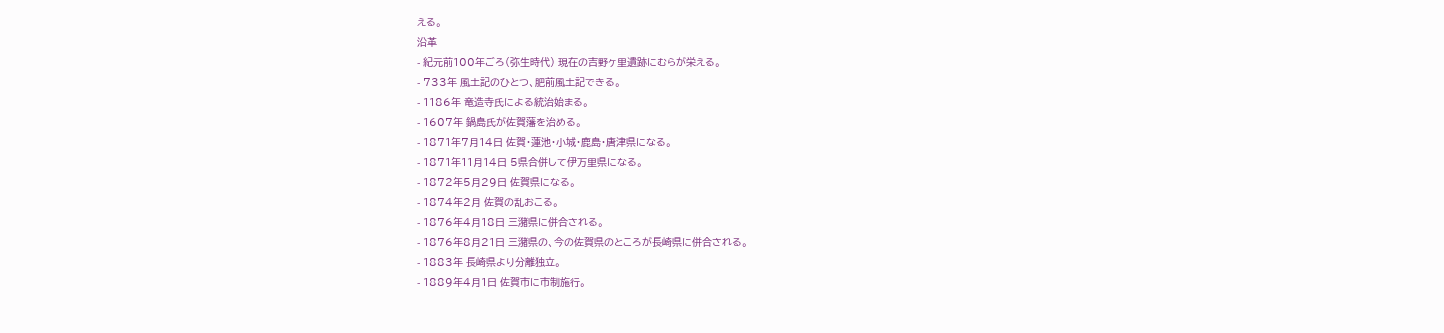える。
沿革
- 紀元前100年ごろ(弥生時代) 現在の吉野ヶ里遺跡にむらが栄える。
- 733年 風土記のひとつ、肥前風土記できる。
- 1186年 竜造寺氏による統治始まる。
- 1607年 鍋島氏が佐賀藩を治める。
- 1871年7月14日 佐賀・蓮池・小城・鹿島・唐津県になる。
- 1871年11月14日 5県合併して伊万里県になる。
- 1872年5月29日 佐賀県になる。
- 1874年2月 佐賀の乱おこる。
- 1876年4月18日 三潴県に併合される。
- 1876年8月21日 三潴県の、今の佐賀県のところが長崎県に併合される。
- 1883年 長崎県より分離独立。
- 1889年4月1日 佐賀市に市制施行。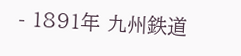- 1891年 九州鉄道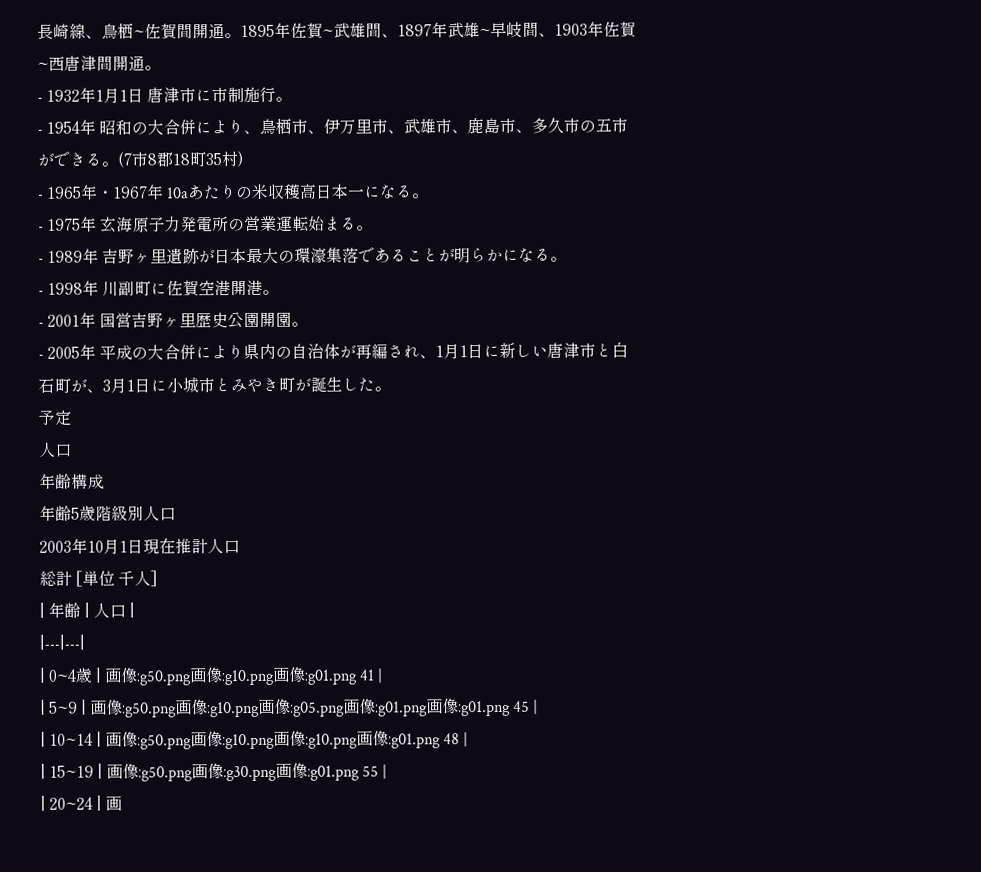長崎線、鳥栖~佐賀間開通。1895年佐賀~武雄間、1897年武雄~早岐間、1903年佐賀~西唐津間開通。
- 1932年1月1日 唐津市に市制施行。
- 1954年 昭和の大合併により、鳥栖市、伊万里市、武雄市、鹿島市、多久市の五市ができる。(7市8郡18町35村)
- 1965年・1967年 10aあたりの米収穫高日本一になる。
- 1975年 玄海原子力発電所の営業運転始まる。
- 1989年 吉野ヶ里遺跡が日本最大の環濠集落であることが明らかになる。
- 1998年 川副町に佐賀空港開港。
- 2001年 国営吉野ヶ里歴史公園開園。
- 2005年 平成の大合併により県内の自治体が再編され、1月1日に新しい唐津市と白石町が、3月1日に小城市とみやき町が誕生した。
予定
人口
年齢構成
年齢5歳階級別人口
2003年10月1日現在推計人口
総計 [単位 千人]
| 年齢 | 人口 |
|---|---|
| 0~4歳 | 画像:g50.png画像:g10.png画像:g01.png 41 |
| 5~9 | 画像:g50.png画像:g10.png画像:g05.png画像:g01.png画像:g01.png 45 |
| 10~14 | 画像:g50.png画像:g10.png画像:g10.png画像:g01.png 48 |
| 15~19 | 画像:g50.png画像:g30.png画像:g01.png 55 |
| 20~24 | 画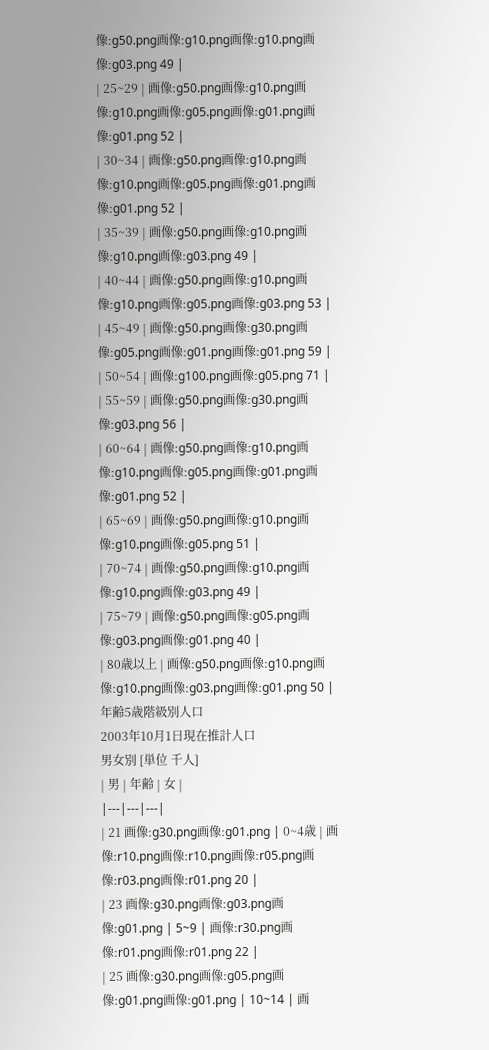像:g50.png画像:g10.png画像:g10.png画像:g03.png 49 |
| 25~29 | 画像:g50.png画像:g10.png画像:g10.png画像:g05.png画像:g01.png画像:g01.png 52 |
| 30~34 | 画像:g50.png画像:g10.png画像:g10.png画像:g05.png画像:g01.png画像:g01.png 52 |
| 35~39 | 画像:g50.png画像:g10.png画像:g10.png画像:g03.png 49 |
| 40~44 | 画像:g50.png画像:g10.png画像:g10.png画像:g05.png画像:g03.png 53 |
| 45~49 | 画像:g50.png画像:g30.png画像:g05.png画像:g01.png画像:g01.png 59 |
| 50~54 | 画像:g100.png画像:g05.png 71 |
| 55~59 | 画像:g50.png画像:g30.png画像:g03.png 56 |
| 60~64 | 画像:g50.png画像:g10.png画像:g10.png画像:g05.png画像:g01.png画像:g01.png 52 |
| 65~69 | 画像:g50.png画像:g10.png画像:g10.png画像:g05.png 51 |
| 70~74 | 画像:g50.png画像:g10.png画像:g10.png画像:g03.png 49 |
| 75~79 | 画像:g50.png画像:g05.png画像:g03.png画像:g01.png 40 |
| 80歳以上 | 画像:g50.png画像:g10.png画像:g10.png画像:g03.png画像:g01.png 50 |
年齢5歳階級別人口
2003年10月1日現在推計人口
男女別 [単位 千人]
| 男 | 年齢 | 女 |
|---|---|---|
| 21 画像:g30.png画像:g01.png | 0~4歳 | 画像:r10.png画像:r10.png画像:r05.png画像:r03.png画像:r01.png 20 |
| 23 画像:g30.png画像:g03.png画像:g01.png | 5~9 | 画像:r30.png画像:r01.png画像:r01.png 22 |
| 25 画像:g30.png画像:g05.png画像:g01.png画像:g01.png | 10~14 | 画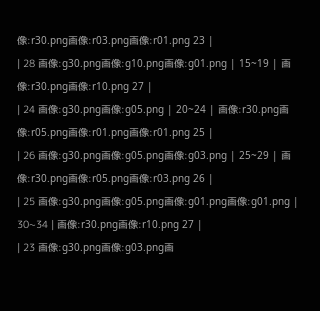像:r30.png画像:r03.png画像:r01.png 23 |
| 28 画像:g30.png画像:g10.png画像:g01.png | 15~19 | 画像:r30.png画像:r10.png 27 |
| 24 画像:g30.png画像:g05.png | 20~24 | 画像:r30.png画像:r05.png画像:r01.png画像:r01.png 25 |
| 26 画像:g30.png画像:g05.png画像:g03.png | 25~29 | 画像:r30.png画像:r05.png画像:r03.png 26 |
| 25 画像:g30.png画像:g05.png画像:g01.png画像:g01.png | 30~34 | 画像:r30.png画像:r10.png 27 |
| 23 画像:g30.png画像:g03.png画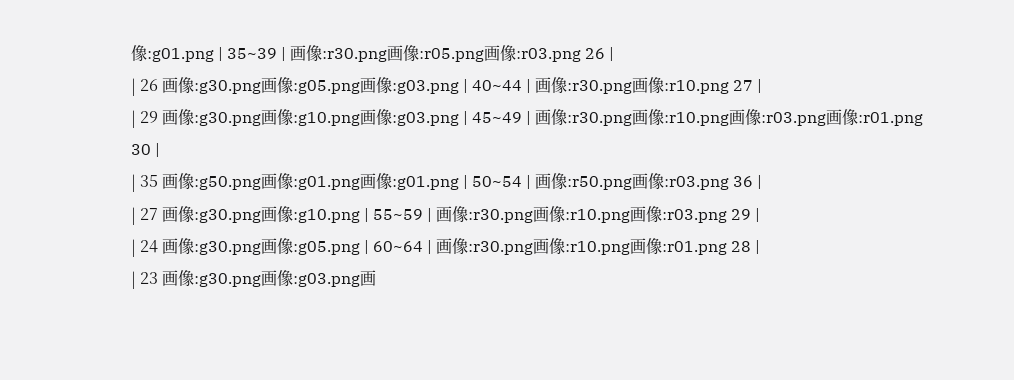像:g01.png | 35~39 | 画像:r30.png画像:r05.png画像:r03.png 26 |
| 26 画像:g30.png画像:g05.png画像:g03.png | 40~44 | 画像:r30.png画像:r10.png 27 |
| 29 画像:g30.png画像:g10.png画像:g03.png | 45~49 | 画像:r30.png画像:r10.png画像:r03.png画像:r01.png 30 |
| 35 画像:g50.png画像:g01.png画像:g01.png | 50~54 | 画像:r50.png画像:r03.png 36 |
| 27 画像:g30.png画像:g10.png | 55~59 | 画像:r30.png画像:r10.png画像:r03.png 29 |
| 24 画像:g30.png画像:g05.png | 60~64 | 画像:r30.png画像:r10.png画像:r01.png 28 |
| 23 画像:g30.png画像:g03.png画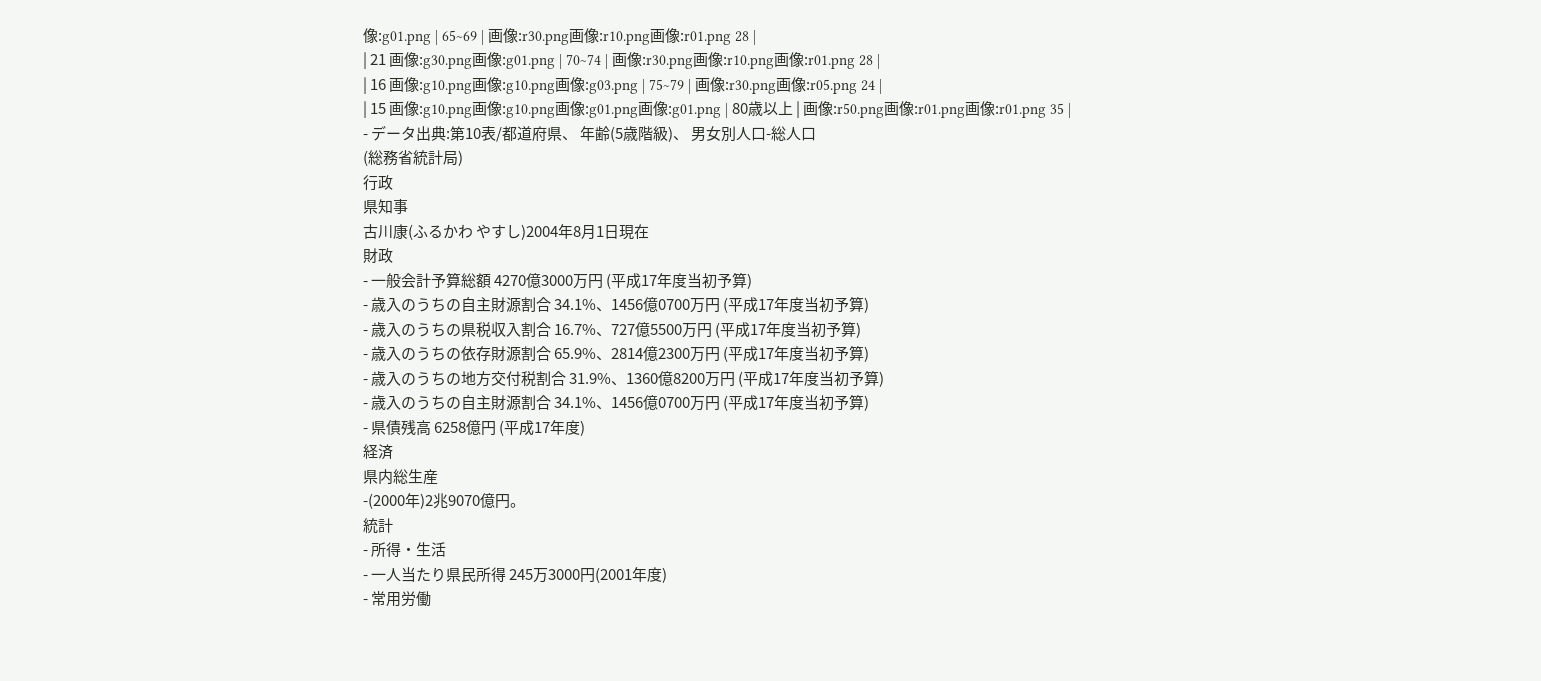像:g01.png | 65~69 | 画像:r30.png画像:r10.png画像:r01.png 28 |
| 21 画像:g30.png画像:g01.png | 70~74 | 画像:r30.png画像:r10.png画像:r01.png 28 |
| 16 画像:g10.png画像:g10.png画像:g03.png | 75~79 | 画像:r30.png画像:r05.png 24 |
| 15 画像:g10.png画像:g10.png画像:g01.png画像:g01.png | 80歳以上 | 画像:r50.png画像:r01.png画像:r01.png 35 |
- データ出典:第10表/都道府県、 年齢(5歳階級)、 男女別人口-総人口
(総務省統計局)
行政
県知事
古川康(ふるかわ やすし)2004年8月1日現在
財政
- 一般会計予算総額 4270億3000万円 (平成17年度当初予算)
- 歳入のうちの自主財源割合 34.1%、1456億0700万円 (平成17年度当初予算)
- 歳入のうちの県税収入割合 16.7%、727億5500万円 (平成17年度当初予算)
- 歳入のうちの依存財源割合 65.9%、2814億2300万円 (平成17年度当初予算)
- 歳入のうちの地方交付税割合 31.9%、1360億8200万円 (平成17年度当初予算)
- 歳入のうちの自主財源割合 34.1%、1456億0700万円 (平成17年度当初予算)
- 県債残高 6258億円 (平成17年度)
経済
県内総生産
-(2000年)2兆9070億円。
統計
- 所得・生活
- 一人当たり県民所得 245万3000円(2001年度)
- 常用労働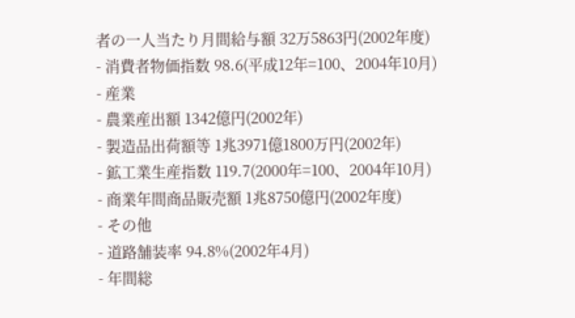者の一人当たり月間給与額 32万5863円(2002年度)
- 消費者物価指数 98.6(平成12年=100、2004年10月)
- 産業
- 農業産出額 1342億円(2002年)
- 製造品出荷額等 1兆3971億1800万円(2002年)
- 鉱工業生産指数 119.7(2000年=100、2004年10月)
- 商業年間商品販売額 1兆8750億円(2002年度)
- その他
- 道路舗装率 94.8%(2002年4月)
- 年間総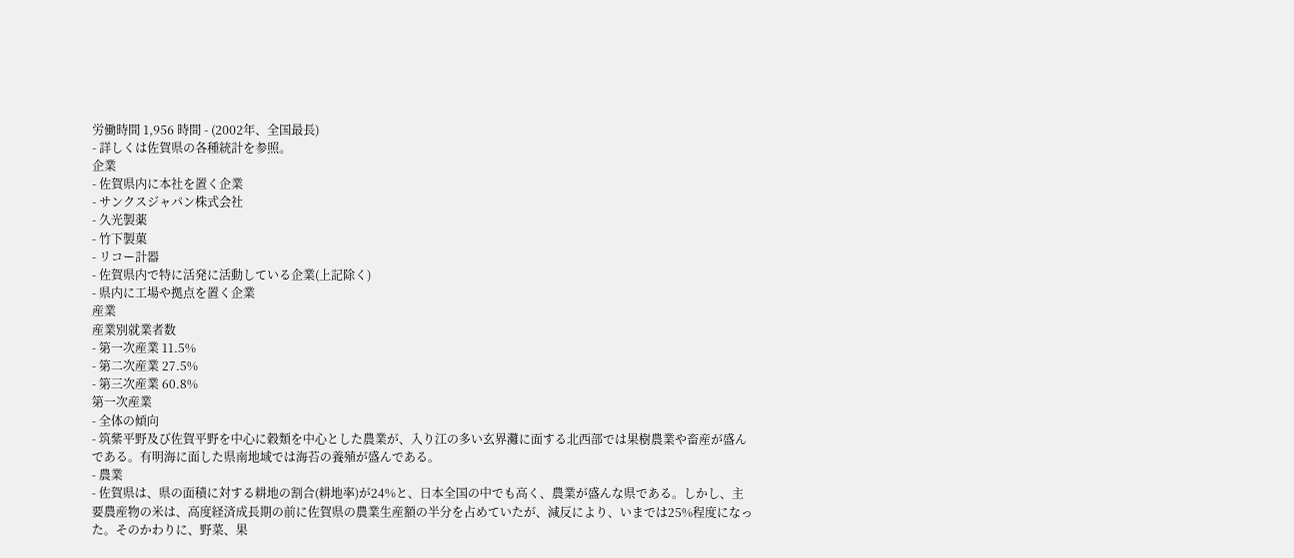労働時間 1,956 時間 - (2002年、全国最長)
- 詳しくは佐賀県の各種統計を参照。
企業
- 佐賀県内に本社を置く企業
- サンクスジャパン株式会社
- 久光製薬
- 竹下製菓
- リコー計器
- 佐賀県内で特に活発に活動している企業(上記除く)
- 県内に工場や拠点を置く企業
産業
産業別就業者数
- 第一次産業 11.5%
- 第二次産業 27.5%
- 第三次産業 60.8%
第一次産業
- 全体の傾向
- 筑紫平野及び佐賀平野を中心に穀類を中心とした農業が、入り江の多い玄界灘に面する北西部では果樹農業や畜産が盛んである。有明海に面した県南地域では海苔の養殖が盛んである。
- 農業
- 佐賀県は、県の面積に対する耕地の割合(耕地率)が24%と、日本全国の中でも高く、農業が盛んな県である。しかし、主要農産物の米は、高度経済成長期の前に佐賀県の農業生産額の半分を占めていたが、減反により、いまでは25%程度になった。そのかわりに、野菜、果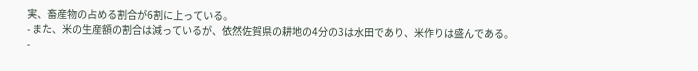実、畜産物の占める割合が6割に上っている。
- また、米の生産額の割合は減っているが、依然佐賀県の耕地の4分の3は水田であり、米作りは盛んである。
-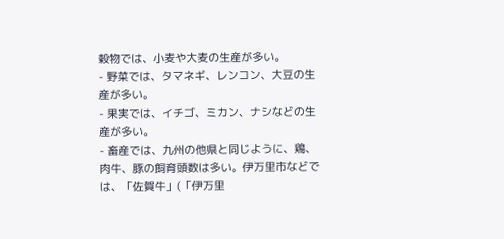穀物では、小麦や大麦の生産が多い。
- 野菜では、タマネギ、レンコン、大豆の生産が多い。
- 果実では、イチゴ、ミカン、ナシなどの生産が多い。
- 畜産では、九州の他県と同じように、鶏、肉牛、豚の飼育頭数は多い。伊万里市などでは、「佐賀牛」(「伊万里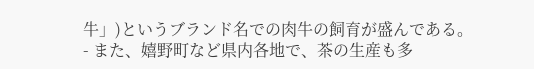牛」)というブランド名での肉牛の飼育が盛んである。
- また、嬉野町など県内各地で、茶の生産も多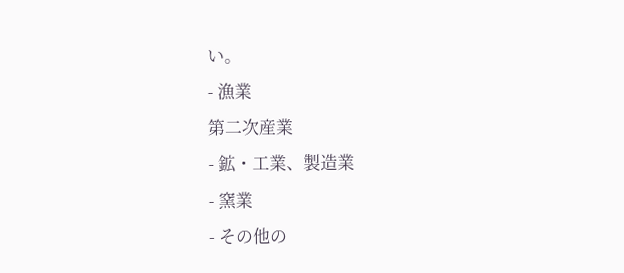い。
- 漁業
第二次産業
- 鉱・工業、製造業
- 窯業
- その他の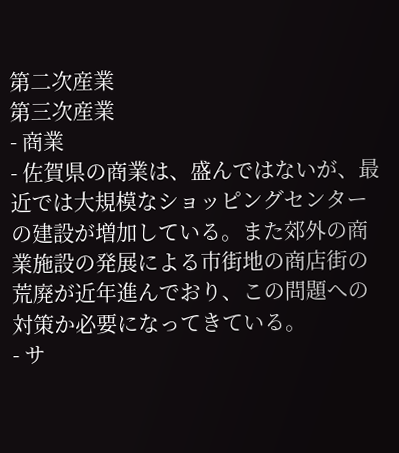第二次産業
第三次産業
- 商業
- 佐賀県の商業は、盛んではないが、最近では大規模なショッピングセンターの建設が増加している。また郊外の商業施設の発展による市街地の商店街の荒廃が近年進んでおり、この問題への対策か必要になってきている。
- サ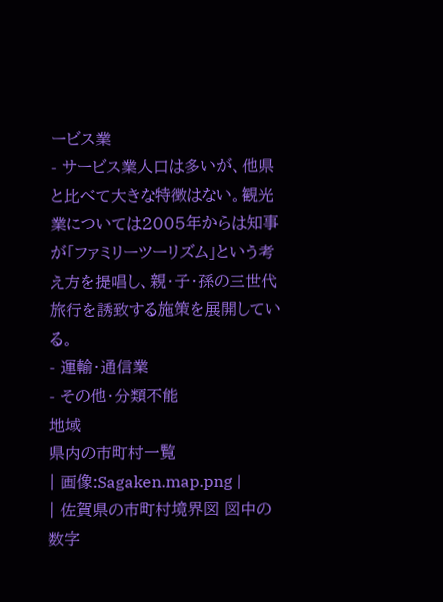ービス業
- サービス業人口は多いが、他県と比べて大きな特徴はない。観光業については2005年からは知事が「ファミリーツーリズム」という考え方を提唱し、親・子・孫の三世代旅行を誘致する施策を展開している。
- 運輸・通信業
- その他・分類不能
地域
県内の市町村一覧
| 画像:Sagaken.map.png |
| 佐賀県の市町村境界図 図中の数字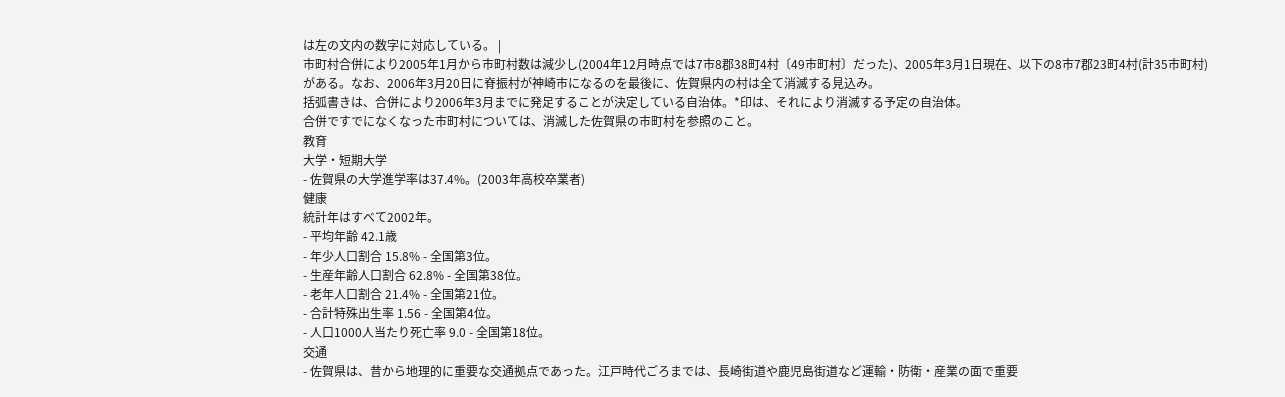は左の文内の数字に対応している。 |
市町村合併により2005年1月から市町村数は減少し(2004年12月時点では7市8郡38町4村〔49市町村〕だった)、2005年3月1日現在、以下の8市7郡23町4村(計35市町村)がある。なお、2006年3月20日に脊振村が神崎市になるのを最後に、佐賀県内の村は全て消滅する見込み。
括弧書きは、合併により2006年3月までに発足することが決定している自治体。*印は、それにより消滅する予定の自治体。
合併ですでになくなった市町村については、消滅した佐賀県の市町村を参照のこと。
教育
大学・短期大学
- 佐賀県の大学進学率は37.4%。(2003年高校卒業者)
健康
統計年はすべて2002年。
- 平均年齢 42.1歳
- 年少人口割合 15.8% - 全国第3位。
- 生産年齢人口割合 62.8% - 全国第38位。
- 老年人口割合 21.4% - 全国第21位。
- 合計特殊出生率 1.56 - 全国第4位。
- 人口1000人当たり死亡率 9.0 - 全国第18位。
交通
- 佐賀県は、昔から地理的に重要な交通拠点であった。江戸時代ごろまでは、長崎街道や鹿児島街道など運輸・防衛・産業の面で重要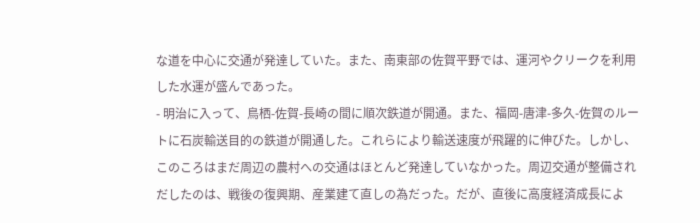な道を中心に交通が発達していた。また、南東部の佐賀平野では、運河やクリークを利用した水運が盛んであった。
- 明治に入って、鳥栖-佐賀-長崎の間に順次鉄道が開通。また、福岡-唐津-多久-佐賀のルートに石炭輸送目的の鉄道が開通した。これらにより輸送速度が飛躍的に伸びた。しかし、このころはまだ周辺の農村への交通はほとんど発達していなかった。周辺交通が整備されだしたのは、戦後の復興期、産業建て直しの為だった。だが、直後に高度経済成長によ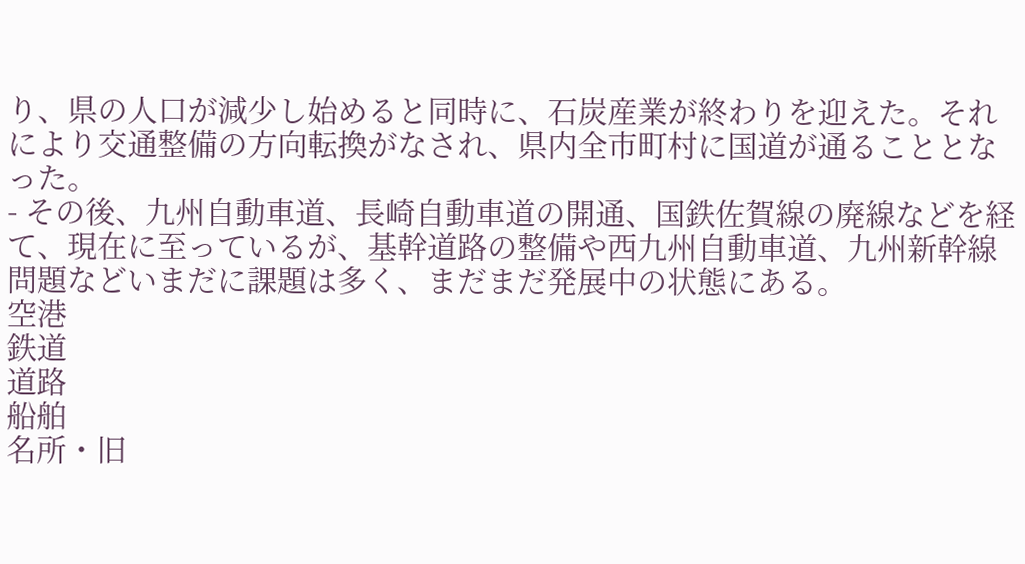り、県の人口が減少し始めると同時に、石炭産業が終わりを迎えた。それにより交通整備の方向転換がなされ、県内全市町村に国道が通ることとなった。
- その後、九州自動車道、長崎自動車道の開通、国鉄佐賀線の廃線などを経て、現在に至っているが、基幹道路の整備や西九州自動車道、九州新幹線問題などいまだに課題は多く、まだまだ発展中の状態にある。
空港
鉄道
道路
船舶
名所・旧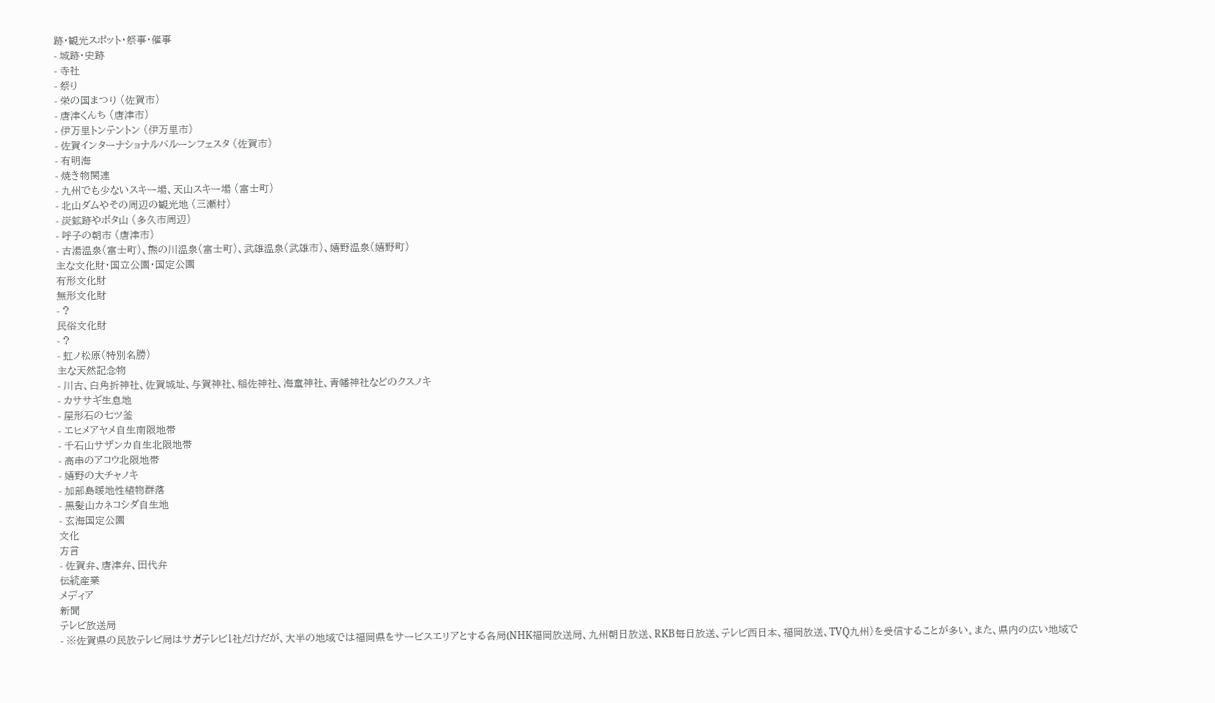跡・観光スポット・祭事・催事
- 城跡・史跡
- 寺社
- 祭り
- 栄の国まつり (佐賀市)
- 唐津くんち (唐津市)
- 伊万里トンテントン (伊万里市)
- 佐賀インターナショナルバルーンフェスタ (佐賀市)
- 有明海
- 焼き物関連
- 九州でも少ないスキー場、天山スキー場 (富士町)
- 北山ダムやその周辺の観光地 (三瀬村)
- 炭鉱跡やボタ山 (多久市周辺)
- 呼子の朝市 (唐津市)
- 古湯温泉(富士町)、熊の川温泉(富士町)、武雄温泉(武雄市)、嬉野温泉(嬉野町)
主な文化財・国立公園・国定公園
有形文化財
無形文化財
- ?
民俗文化財
- ?
- 虹ノ松原(特別名勝)
主な天然記念物
- 川古、白角折神社、佐賀城址、与賀神社、稲佐神社、海童神社、青幡神社などのクスノキ
- カササギ生息地
- 屋形石の七ツ釜
- エヒメアヤメ自生南限地帯
- 千石山サザンカ自生北限地帯
- 高串のアコウ北限地帯
- 嬉野の大チャノキ
- 加部島暖地性植物群落
- 黒髪山カネコシダ自生地
- 玄海国定公園
文化
方言
- 佐賀弁、唐津弁、田代弁
伝統産業
メディア
新聞
テレビ放送局
- ※佐賀県の民放テレビ局はサガテレビ1社だけだが、大半の地域では福岡県をサービスエリアとする各局(NHK福岡放送局、九州朝日放送、RKB毎日放送、テレビ西日本、福岡放送、TVQ九州)を受信することが多い。また、県内の広い地域で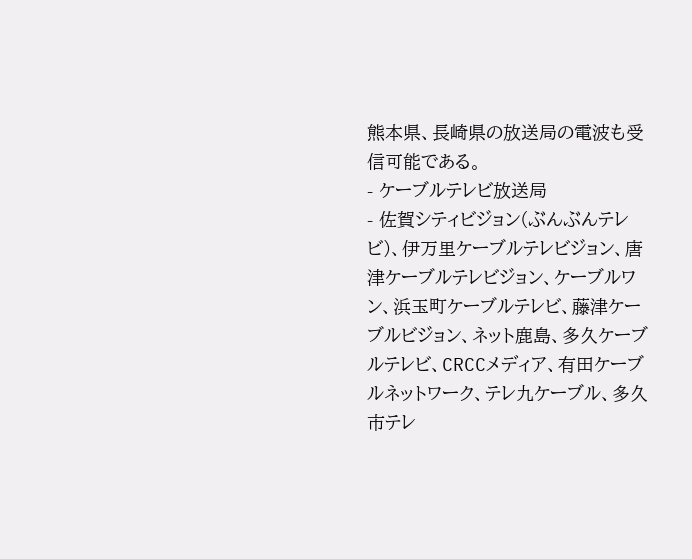熊本県、長崎県の放送局の電波も受信可能である。
- ケーブルテレビ放送局
- 佐賀シティビジョン(ぶんぶんテレビ)、伊万里ケーブルテレビジョン、唐津ケーブルテレビジョン、ケーブルワン、浜玉町ケーブルテレビ、藤津ケーブルビジョン、ネット鹿島、多久ケーブルテレビ、CRCCメディア、有田ケーブルネットワーク、テレ九ケーブル、多久市テレ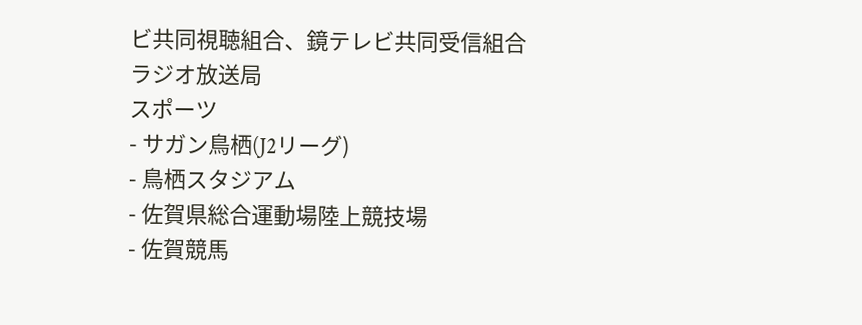ビ共同視聴組合、鏡テレビ共同受信組合
ラジオ放送局
スポーツ
- サガン鳥栖(J2リーグ)
- 鳥栖スタジアム
- 佐賀県総合運動場陸上競技場
- 佐賀競馬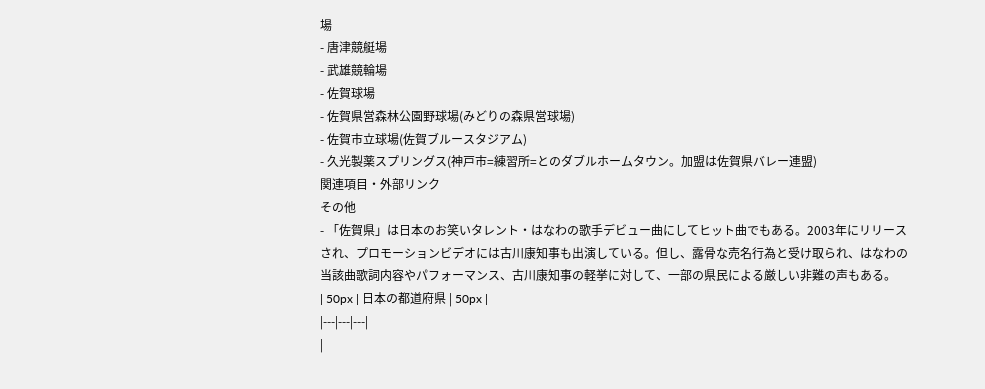場
- 唐津競艇場
- 武雄競輪場
- 佐賀球場
- 佐賀県営森林公園野球場(みどりの森県営球場)
- 佐賀市立球場(佐賀ブルースタジアム)
- 久光製薬スプリングス(神戸市=練習所=とのダブルホームタウン。加盟は佐賀県バレー連盟)
関連項目・外部リンク
その他
- 「佐賀県」は日本のお笑いタレント・はなわの歌手デビュー曲にしてヒット曲でもある。2003年にリリースされ、プロモーションビデオには古川康知事も出演している。但し、露骨な売名行為と受け取られ、はなわの当該曲歌詞内容やパフォーマンス、古川康知事の軽挙に対して、一部の県民による厳しい非難の声もある。
| 50px | 日本の都道府県 | 50px |
|---|---|---|
|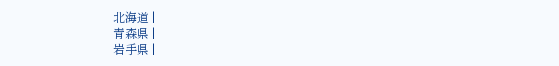北海道 |
青森県 |
岩手県 |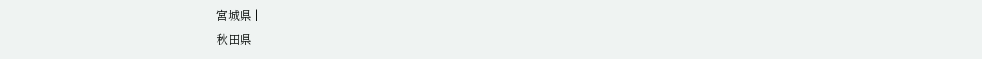宮城県 |
秋田県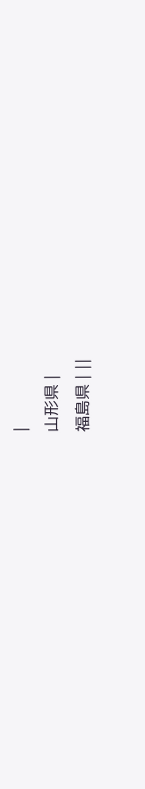|
山形県 |
福島県 | ||